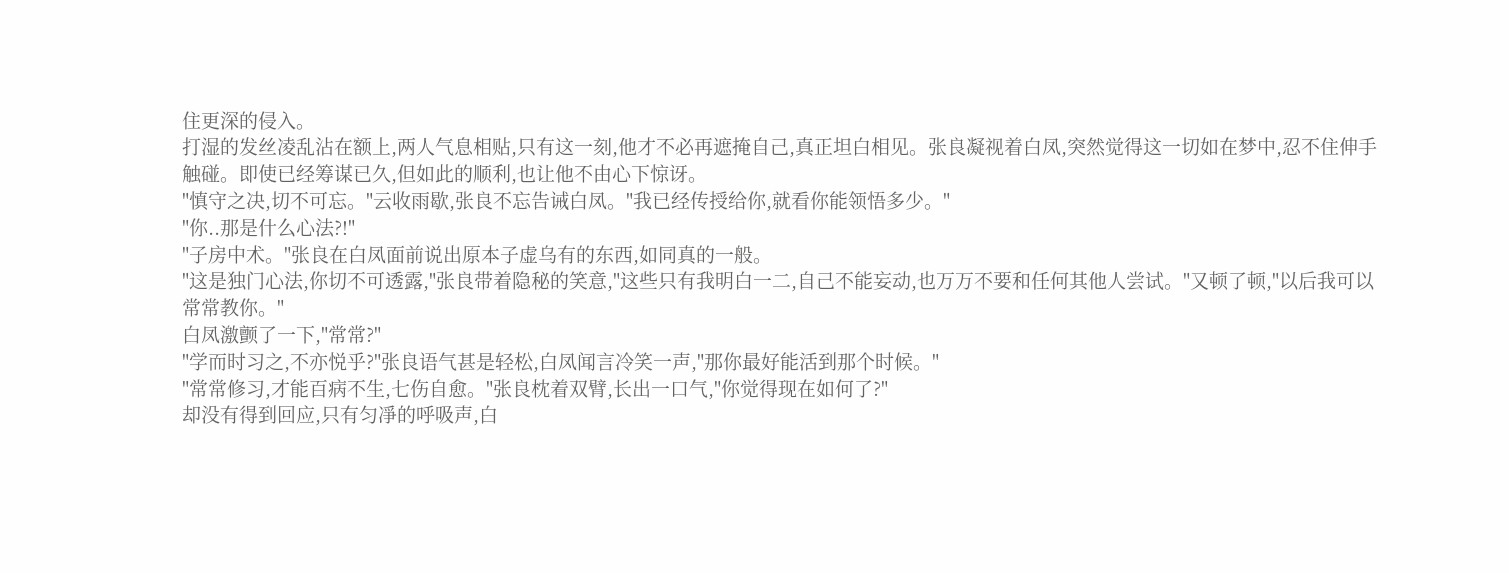住更深的侵入。
打湿的发丝凌乱沾在额上,两人气息相贴,只有这一刻,他才不必再遮掩自己,真正坦白相见。张良凝视着白凤,突然觉得这一切如在梦中,忍不住伸手触碰。即使已经筹谋已久,但如此的顺利,也让他不由心下惊讶。
"慎守之决,切不可忘。"云收雨歇,张良不忘告诫白凤。"我已经传授给你,就看你能领悟多少。"
"你..那是什么心法?!"
"子房中术。"张良在白凤面前说出原本子虚乌有的东西,如同真的一般。
"这是独门心法,你切不可透露,"张良带着隐秘的笑意,"这些只有我明白一二,自己不能妄动,也万万不要和任何其他人尝试。"又顿了顿,"以后我可以常常教你。"
白凤激颤了一下,"常常?"
"学而时习之,不亦悦乎?"张良语气甚是轻松,白凤闻言冷笑一声,"那你最好能活到那个时候。"
"常常修习,才能百病不生,七伤自愈。"张良枕着双臂,长出一口气,"你觉得现在如何了?"
却没有得到回应,只有匀凈的呼吸声,白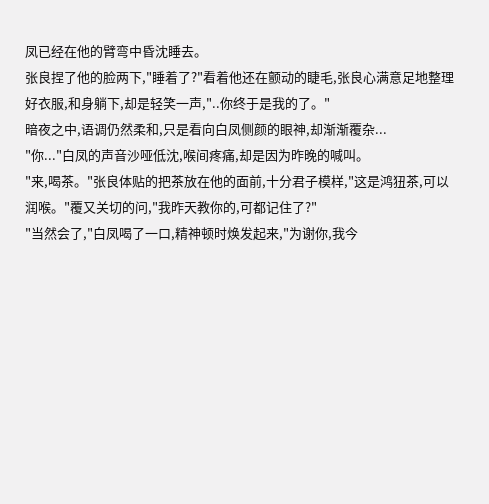凤已经在他的臂弯中昏沈睡去。
张良捏了他的脸两下,"睡着了?"看着他还在颤动的睫毛,张良心满意足地整理好衣服,和身躺下,却是轻笑一声,"..你终于是我的了。"
暗夜之中,语调仍然柔和,只是看向白凤侧颜的眼神,却渐渐覆杂...
"你..."白凤的声音沙哑低沈,喉间疼痛,却是因为昨晚的喊叫。
"来,喝茶。"张良体贴的把茶放在他的面前,十分君子模样,"这是鸿狃茶,可以润喉。"覆又关切的问,"我昨天教你的,可都记住了?"
"当然会了,"白凤喝了一口,精神顿时焕发起来,"为谢你,我今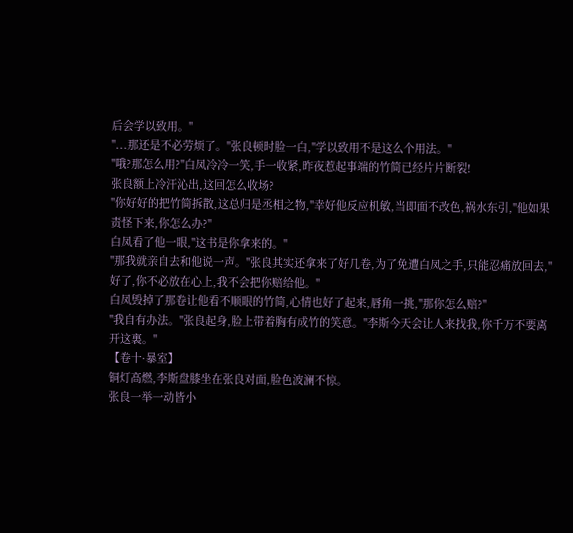后会学以致用。"
"...那还是不必劳烦了。"张良顿时脸一白,"学以致用不是这么个用法。"
"哦?那怎么用?"白凤冷冷一笑,手一收紧,昨夜惹起事端的竹简已经片片断裂!
张良额上冷汗沁出,这回怎么收场?
"你好好的把竹简拆散,这总归是丞相之物,"幸好他反应机敏,当即面不改色,祸水东引,"他如果责怪下来,你怎么办?"
白凤看了他一眼,"这书是你拿来的。"
"那我就亲自去和他说一声。"张良其实还拿来了好几卷,为了免遭白凤之手,只能忍痛放回去,"好了,你不必放在心上,我不会把你赔给他。"
白凤毁掉了那卷让他看不顺眼的竹简,心情也好了起来,唇角一挑,"那你怎么赔?"
"我自有办法。"张良起身,脸上带着胸有成竹的笑意。"李斯今天会让人来找我,你千万不要离开这裏。"
【卷十·暴室】
铜灯高燃,李斯盘膝坐在张良对面,脸色波澜不惊。
张良一举一动皆小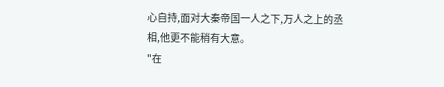心自持,面对大秦帝国一人之下,万人之上的丞相,他更不能稍有大意。
"在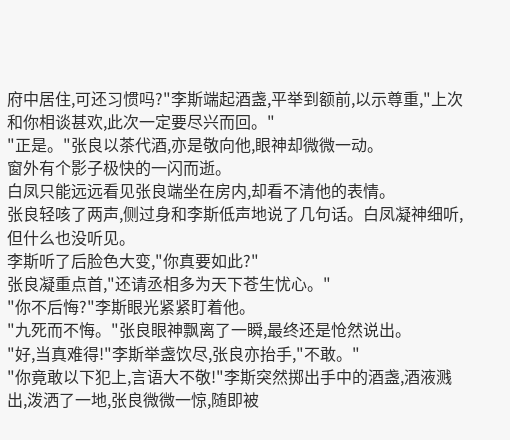府中居住,可还习惯吗?"李斯端起酒盏,平举到额前,以示尊重,"上次和你相谈甚欢,此次一定要尽兴而回。"
"正是。"张良以茶代酒,亦是敬向他,眼神却微微一动。
窗外有个影子极快的一闪而逝。
白凤只能远远看见张良端坐在房内,却看不清他的表情。
张良轻咳了两声,侧过身和李斯低声地说了几句话。白凤凝神细听,但什么也没听见。
李斯听了后脸色大变,"你真要如此?"
张良凝重点首,"还请丞相多为天下苍生忧心。"
"你不后悔?"李斯眼光紧紧盯着他。
"九死而不悔。"张良眼神飘离了一瞬,最终还是怆然说出。
"好,当真难得!"李斯举盏饮尽,张良亦抬手,"不敢。"
"你竟敢以下犯上,言语大不敬!"李斯突然掷出手中的酒盏,酒液溅出,泼洒了一地,张良微微一惊,随即被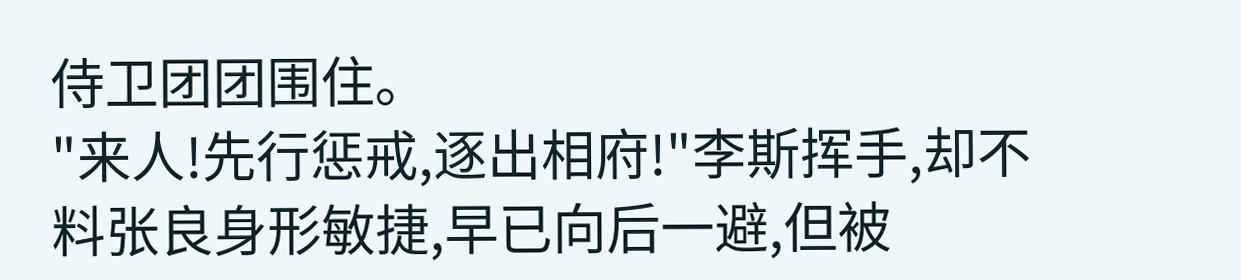侍卫团团围住。
"来人!先行惩戒,逐出相府!"李斯挥手,却不料张良身形敏捷,早已向后一避,但被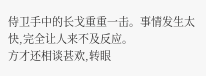侍卫手中的长戈重重一击。事情发生太快,完全让人来不及反应。
方才还相谈甚欢,转眼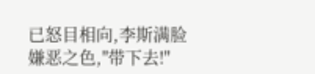已怒目相向,李斯满脸嫌恶之色,"带下去!"